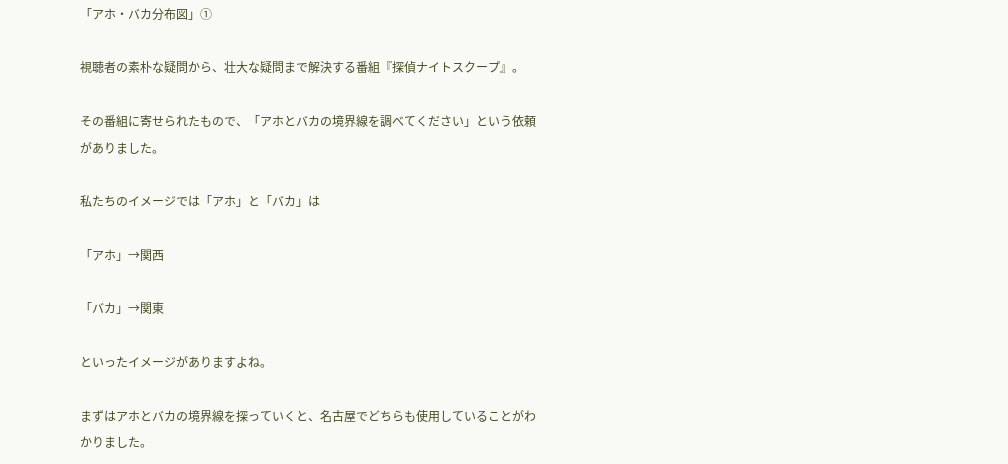「アホ・バカ分布図」①

視聴者の素朴な疑問から、壮大な疑問まで解決する番組『探偵ナイトスクープ』。

その番組に寄せられたもので、「アホとバカの境界線を調べてください」という依頼がありました。

私たちのイメージでは「アホ」と「バカ」は

「アホ」→関西

「バカ」→関東

といったイメージがありますよね。

まずはアホとバカの境界線を探っていくと、名古屋でどちらも使用していることがわかりました。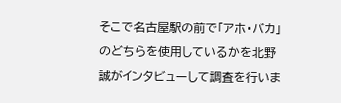そこで名古屋駅の前で「アホ・バカ」のどちらを使用しているかを北野誠がインタビューして調査を行いま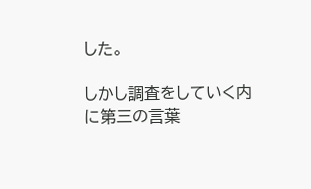した。

しかし調査をしていく内に第三の言葉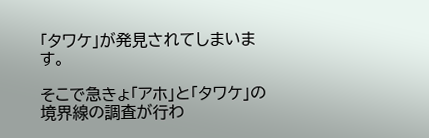「タワケ」が発見されてしまいます。

そこで急きょ「アホ」と「タワケ」の境界線の調査が行わ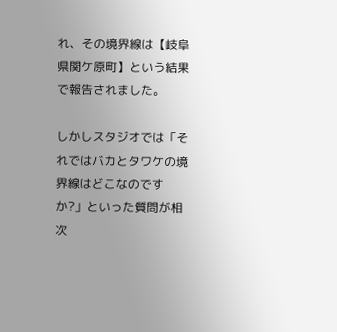れ、その境界線は【岐阜県関ケ原町】という結果で報告されました。

しかしスタジオでは「それではバカとタワケの境界線はどこなのですか?」といった質問が相次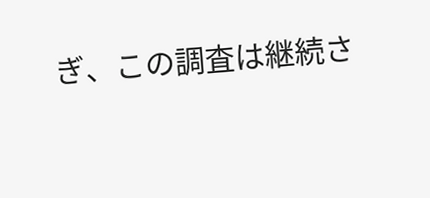ぎ、この調査は継続さ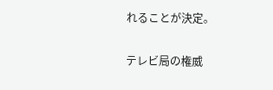れることが決定。

テレビ局の権威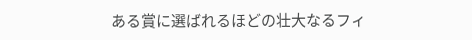ある賞に選ばれるほどの壮大なるフィ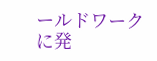ールドワークに発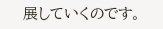展していくのです。